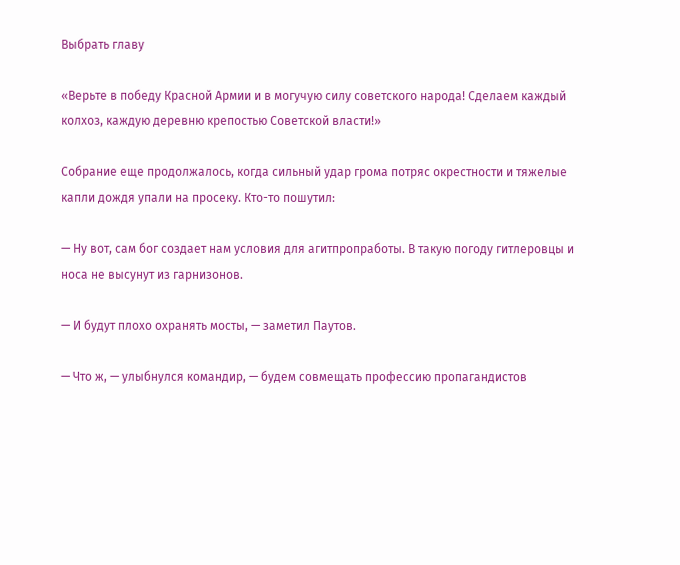Выбрать главу

«Верьте в победу Красной Армии и в могучую силу советского народа! Сделаем каждый колхоз, каждую деревню крепостью Советской власти!»

Собрание еще продолжалось, когда сильный удар грома потряс окрестности и тяжелые капли дождя упали на просеку. Кто-то пошутил:

— Ну вот, сам бог создает нам условия для агитпропработы. В такую погоду гитлеровцы и носа не высунут из гарнизонов.

— И будут плохо охранять мосты, — заметил Паутов.

— Что ж, — улыбнулся командир, — будем совмещать профессию пропагандистов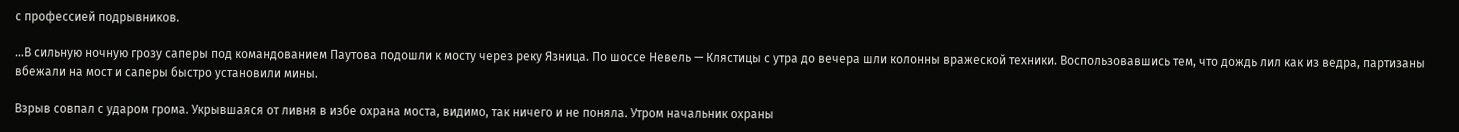с профессией подрывников.

…В сильную ночную грозу саперы под командованием Паутова подошли к мосту через реку Язница. По шоссе Невель — Клястицы с утра до вечера шли колонны вражеской техники. Воспользовавшись тем, что дождь лил как из ведра, партизаны вбежали на мост и саперы быстро установили мины.

Взрыв совпал с ударом грома. Укрывшаяся от ливня в избе охрана моста, видимо, так ничего и не поняла. Утром начальник охраны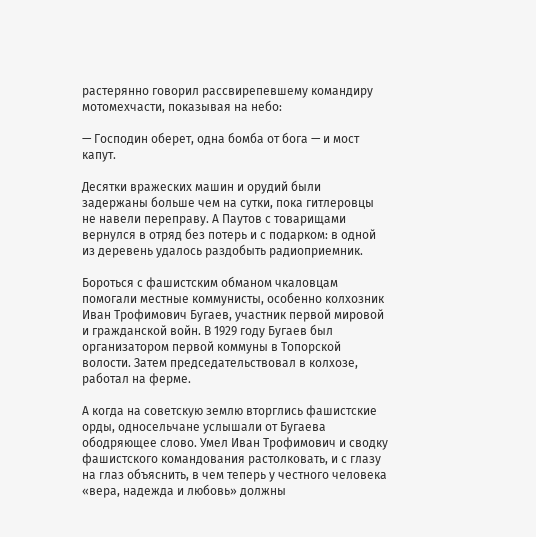растерянно говорил рассвирепевшему командиру мотомехчасти, показывая на небо:

— Господин оберет, одна бомба от бога — и мост капут.

Десятки вражеских машин и орудий были задержаны больше чем на сутки, пока гитлеровцы не навели переправу. А Паутов с товарищами вернулся в отряд без потерь и с подарком: в одной из деревень удалось раздобыть радиоприемник.

Бороться с фашистским обманом чкаловцам помогали местные коммунисты, особенно колхозник Иван Трофимович Бугаев, участник первой мировой и гражданской войн. В 1929 году Бугаев был организатором первой коммуны в Топорской волости. Затем председательствовал в колхозе, работал на ферме.

А когда на советскую землю вторглись фашистские орды, односельчане услышали от Бугаева ободряющее слово. Умел Иван Трофимович и сводку фашистского командования растолковать, и с глазу на глаз объяснить, в чем теперь у честного человека «вера, надежда и любовь» должны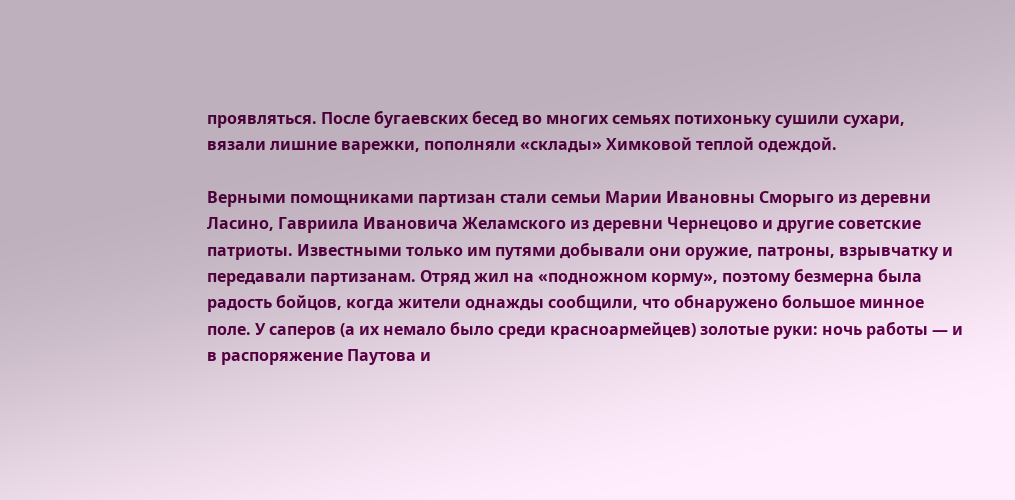проявляться. После бугаевских бесед во многих семьях потихоньку сушили сухари, вязали лишние варежки, пополняли «склады» Химковой теплой одеждой.

Верными помощниками партизан стали семьи Марии Ивановны Сморыго из деревни Ласино, Гавриила Ивановича Желамского из деревни Чернецово и другие советские патриоты. Известными только им путями добывали они оружие, патроны, взрывчатку и передавали партизанам. Отряд жил на «подножном корму», поэтому безмерна была радость бойцов, когда жители однажды сообщили, что обнаружено большое минное поле. У саперов (а их немало было среди красноармейцев) золотые руки: ночь работы — и в распоряжение Паутова и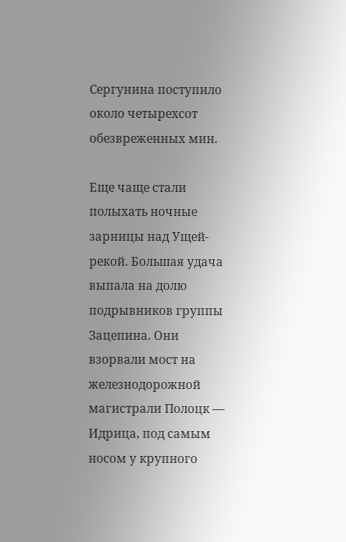Сергунина поступило около четырехсот обезвреженных мин.

Еще чаще стали полыхать ночные зарницы над Ущей-рекой. Большая удача выпала на долю подрывников группы Зацепина. Они взорвали мост на железнодорожной магистрали Полоцк — Идрица, под самым носом у крупного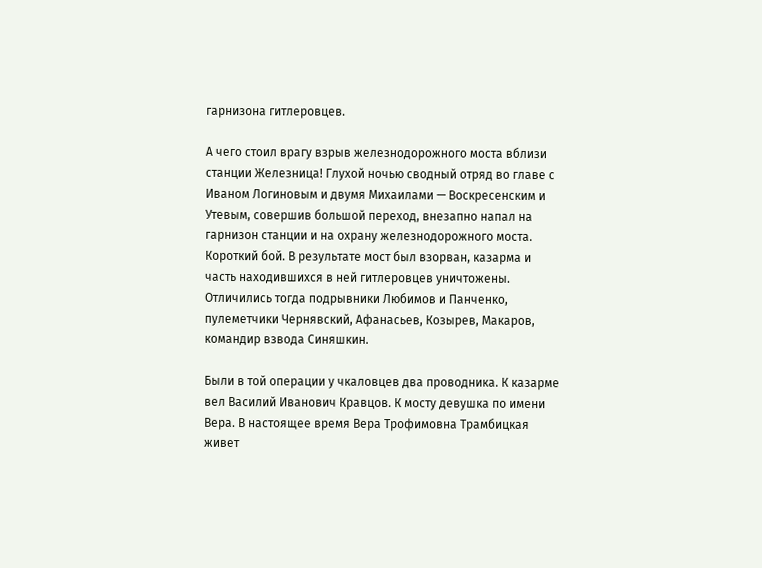гарнизона гитлеровцев.

А чего стоил врагу взрыв железнодорожного моста вблизи станции Железница! Глухой ночью сводный отряд во главе с Иваном Логиновым и двумя Михаилами — Воскресенским и Утевым, совершив большой переход, внезапно напал на гарнизон станции и на охрану железнодорожного моста. Короткий бой. В результате мост был взорван, казарма и часть находившихся в ней гитлеровцев уничтожены. Отличились тогда подрывники Любимов и Панченко, пулеметчики Чернявский, Афанасьев, Козырев, Макаров, командир взвода Синяшкин.

Были в той операции у чкаловцев два проводника. К казарме вел Василий Иванович Кравцов. К мосту девушка по имени Вера. В настоящее время Вера Трофимовна Трамбицкая живет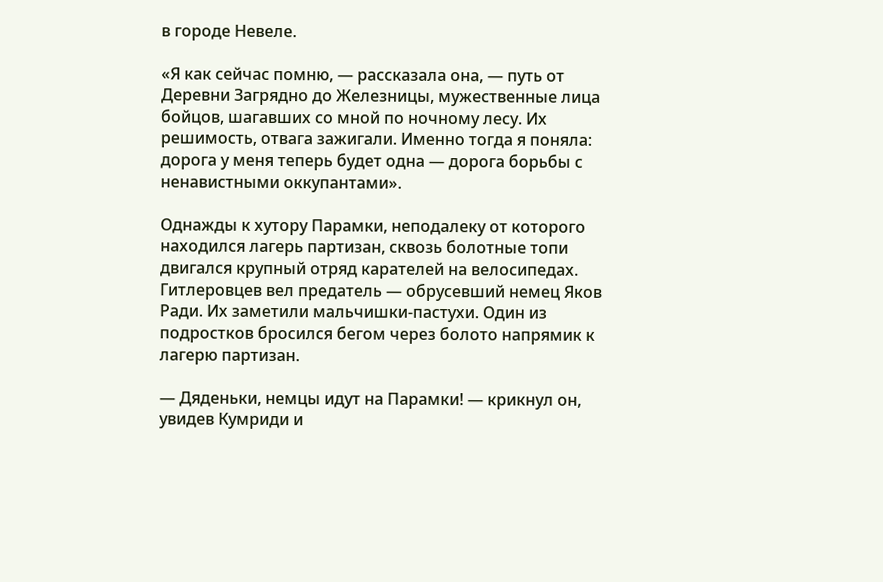в городе Невеле.

«Я как сейчас помню, — рассказала она, — путь от Деревни Загрядно до Железницы, мужественные лица бойцов, шагавших со мной по ночному лесу. Их решимость, отвага зажигали. Именно тогда я поняла: дорога у меня теперь будет одна — дорога борьбы с ненавистными оккупантами».

Однажды к хутору Парамки, неподалеку от которого находился лагерь партизан, сквозь болотные топи двигался крупный отряд карателей на велосипедах. Гитлеровцев вел предатель — обрусевший немец Яков Ради. Их заметили мальчишки-пастухи. Один из подростков бросился бегом через болото напрямик к лагерю партизан.

— Дяденьки, немцы идут на Парамки! — крикнул он, увидев Кумриди и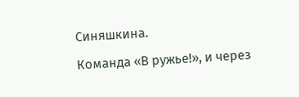Синяшкина.

Команда «В ружье!», и через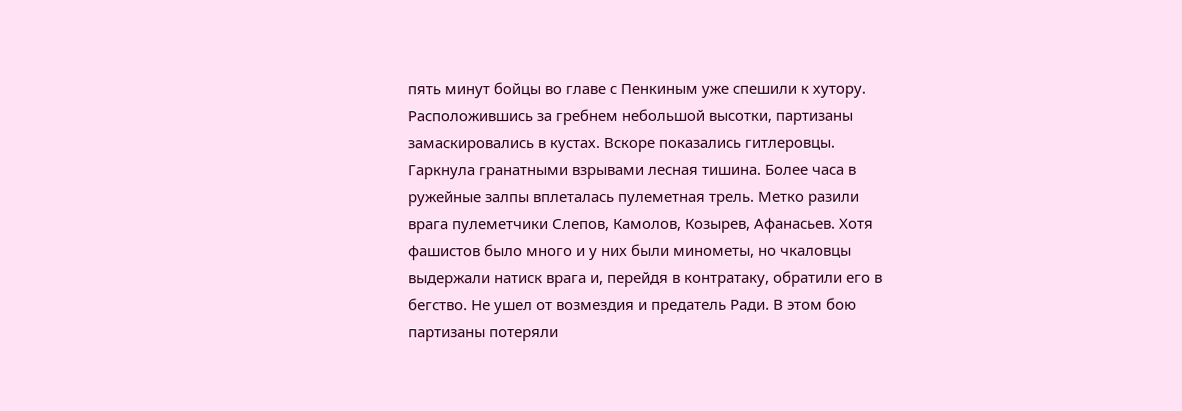пять минут бойцы во главе с Пенкиным уже спешили к хутору. Расположившись за гребнем небольшой высотки, партизаны замаскировались в кустах. Вскоре показались гитлеровцы. Гаркнула гранатными взрывами лесная тишина. Более часа в ружейные залпы вплеталась пулеметная трель. Метко разили врага пулеметчики Слепов, Камолов, Козырев, Афанасьев. Хотя фашистов было много и у них были минометы, но чкаловцы выдержали натиск врага и, перейдя в контратаку, обратили его в бегство. Не ушел от возмездия и предатель Ради. В этом бою партизаны потеряли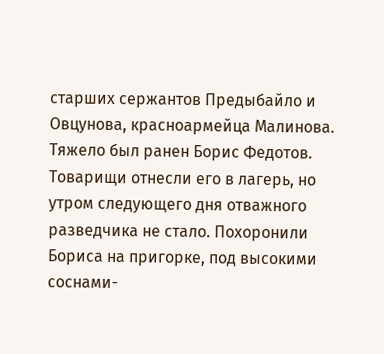старших сержантов Предыбайло и Овцунова, красноармейца Малинова. Тяжело был ранен Борис Федотов. Товарищи отнесли его в лагерь, но утром следующего дня отважного разведчика не стало. Похоронили Бориса на пригорке, под высокими соснами-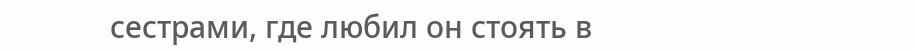сестрами, где любил он стоять в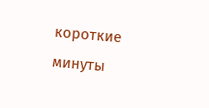короткие минуты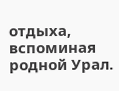отдыха, вспоминая родной Урал.